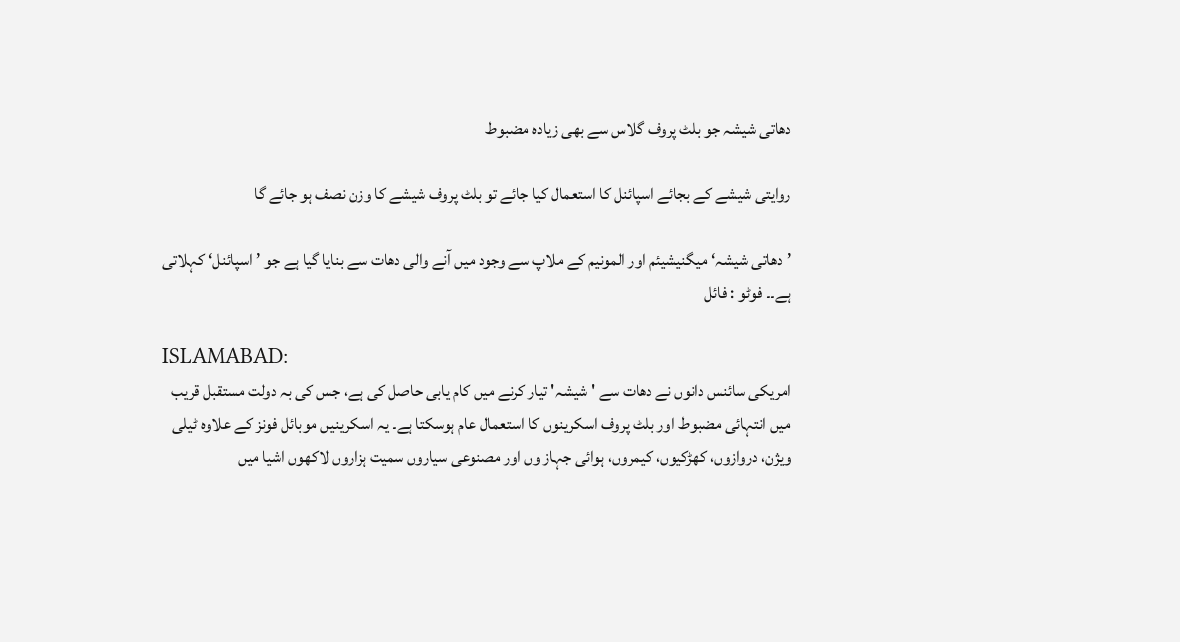دھاتی شیشہ جو بلٹ پروف گلاس سے بھی زیادہ مضبوط

روایتی شیشے کے بجائے اسپائنل کا استعمال کیا جائے تو بلٹ پروف شیشے کا وزن نصف ہو جائے گا

’دھاتی شیشہ‘ میگنیشیئم اور المونیم کے ملاپ سے وجود میں آنے والی دھات سے بنایا گیا ہے جو ’اسپائنل‘ کہلاتی ہے۔۔ فوٹو : فائل

ISLAMABAD:
امریکی سائنس دانوں نے دھات سے ' شیشہ' تیار کرنے میں کام یابی حاصل کی ہے، جس کی بہ دولت مستقبل قریب میں انتہائی مضبوط اور بلٹ پروف اسکرینوں کا استعمال عام ہوسکتا ہے۔ یہ اسکرینیں موبائل فونز کے علاوہ ٹیلی ویژن، دروازوں، کھڑکیوں، کیمروں، ہوائی جہاز وں اور مصنوعی سیاروں سمیت ہزاروں لاکھوں اشیا میں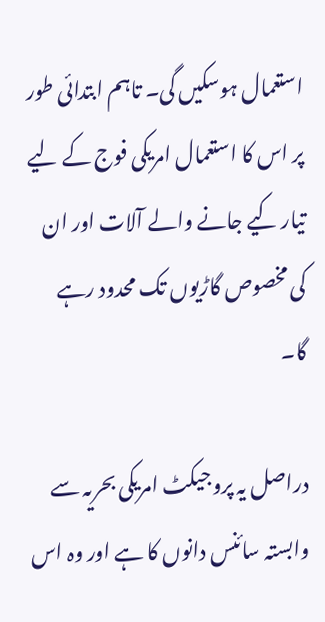استعمال ہوسکیں گی۔ تاہم ابتدائی طور پر اس کا استعمال امریکی فوج کے لیے تیار کیے جانے والے آلات اور ان کی مخصوص گاڑیوں تک محدود رہے گا۔

دراصل یہ پروجیکٹ امریکی بحریہ سے وابستہ سائنس دانوں کا ہے اور وہ اس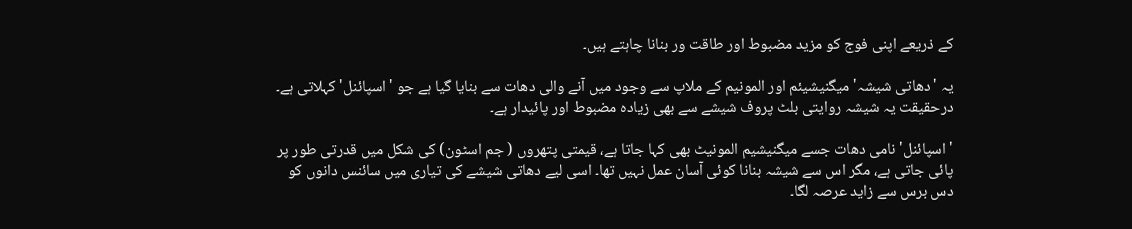کے ذریعے اپنی فوج کو مزید مضبوط اور طاقت ور بنانا چاہتے ہیں۔

یہ 'دھاتی شیشہ' میگنیشیئم اور المونیم کے ملاپ سے وجود میں آنے والی دھات سے بنایا گیا ہے جو 'اسپائنل' کہلاتی ہے۔ درحقیقت یہ شیشہ روایتی بلٹ پروف شیشے سے بھی زیادہ مضبوط اور پائیدار ہے۔

' اسپائنل' نامی دھات جسے میگنیشیم المونیٹ بھی کہا جاتا ہے، قیمتی پتھروں ( جم اسٹون) کی شکل میں قدرتی طور پر پائی جاتی ہے، مگر اس سے شیشہ بنانا کوئی آسان عمل نہیں تھا۔ اسی لیے دھاتی شیشے کی تیاری میں سائنس دانوں کو دس برس سے زاید عرصہ لگا۔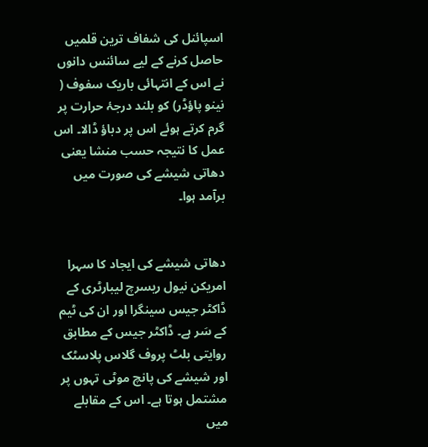اسپائنل کی شفاف ترین قلمیں حاصل کرنے کے لیے سائنس دانوں نے اس کے انتہائی باریک سفوف ( نینو پاؤڈر) کو بلند درجۂ حرارت پر گرم کرتے ہوئے اس پر دباؤ ڈالا۔ اس عمل کا نتیجہ حسب منشا یعنی دھاتی شیشے کی صورت میں برآمد ہوا۔


دھاتی شیشے کی ایجاد کا سہرا امریکن نیول ریسرچ لیبارٹری کے ڈاکٹر جیس سینگرا اور ان کی ٹیم کے سَر ہے۔ ڈاکٹر جیس کے مطابق روایتی بلٹ پروف گلاس پلاسٹک اور شیشے کی پانچ موٹی تہوں پر مشتمل ہوتا ہے۔ اس کے مقابلے میں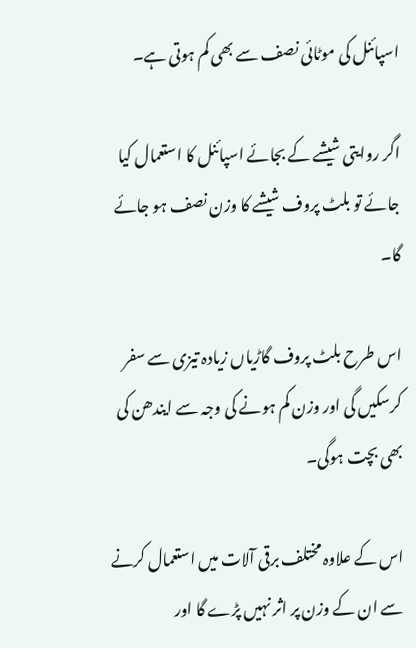اسپائنل کی موٹائی نصف سے بھی کم ہوتی ہے۔

اگر روایتی شیشے کے بجائے اسپائنل کا استعمال کیا جائے تو بلٹ پروف شیشے کا وزن نصف ہو جائے گا۔

اس طرح بلٹ پروف گاڑیاں زیادہ تیزی سے سفر کرسکیں گی اور وزن کم ہونے کی وجہ سے ایندھن کی بھی بچت ہوگی۔

اس کے علاوہ مختلف برقی آلات میں استعمال کرنے سے ان کے وزن پر اثر نہیں پڑے گا اور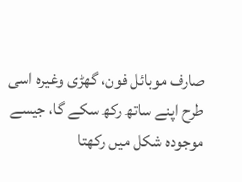صارف موبائل فون، گھڑی وغیرہ اسی طرح اپنے ساتھ رکھ سکے گا، جیسے موجودہ شکل میں رکھتا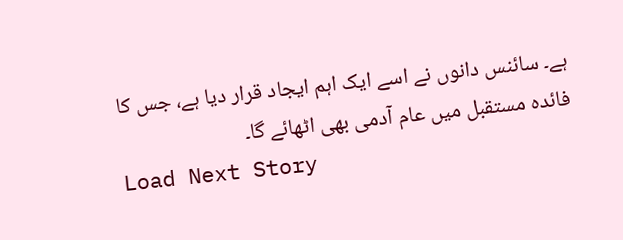ہے۔ سائنس دانوں نے اسے ایک اہم ایجاد قرار دیا ہے، جس کا فائدہ مستقبل میں عام آدمی بھی اٹھائے گا۔
Load Next Story